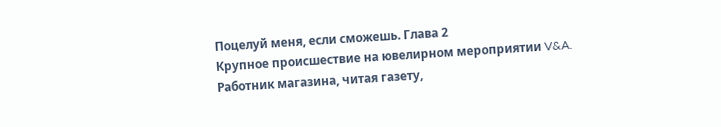Поцелуй меня, если сможешь. Глава 2
Крупное происшествие на ювелирном мероприятии V&A.
Работник магазина, читая газету,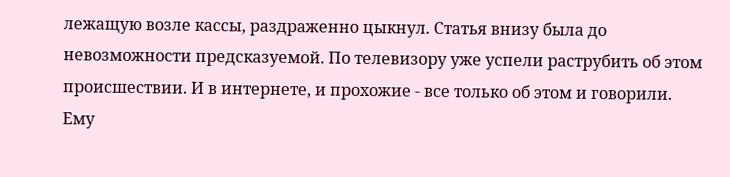лежащую возле кассы, раздраженно цыкнул. Статья внизу была до невозможности предсказуемой. По телевизору уже успели раструбить об этом происшествии. И в интернете, и прохожие - все только об этом и говорили. Ему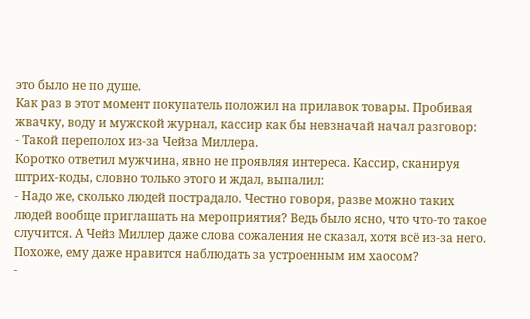это было не по душе.
Как раз в этот момент покупатель положил на прилавок товары. Пробивая жвачку, воду и мужской журнал, кассир как бы невзначай начал разговор:
- Такой переполох из-за Чейза Миллера.
Коротко ответил мужчина, явно не проявляя интереса. Кассир, сканируя штрих-коды, словно только этого и ждал, выпалил:
- Надо же, сколько людей пострадало. Честно говоря, разве можно таких людей вообще приглашать на мероприятия? Ведь было ясно, что что-то такое случится. А Чейз Миллер даже слова сожаления не сказал, хотя всё из-за него. Похоже, ему даже нравится наблюдать за устроенным им хаосом?
-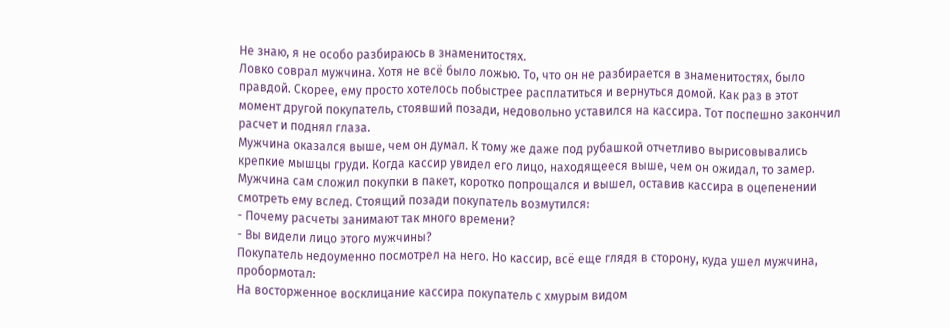Не знаю, я не особо разбираюсь в знаменитостях.
Ловко соврал мужчина. Хотя не всё было ложью. То, что он не разбирается в знаменитостях, было правдой. Скорее, ему просто хотелось побыстрее расплатиться и вернуться домой. Как раз в этот момент другой покупатель, стоявший позади, недовольно уставился на кассира. Тот поспешно закончил расчет и поднял глаза.
Мужчина оказался выше, чем он думал. К тому же даже под рубашкой отчетливо вырисовывались крепкие мышцы груди. Когда кассир увидел его лицо, находящееся выше, чем он ожидал, то замер.
Мужчина сам сложил покупки в пакет, коротко попрощался и вышел, оставив кассира в оцепенении смотреть ему вслед. Стоящий позади покупатель возмутился:
- Почему расчеты занимают так много времени?
- Вы видели лицо этого мужчины?
Покупатель недоуменно посмотрел на него. Но кассир, всё еще глядя в сторону, куда ушел мужчина, пробормотал:
На восторженное восклицание кассира покупатель с хмурым видом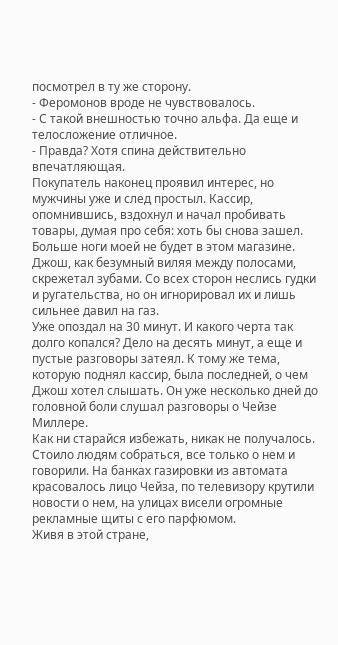посмотрел в ту же сторону.
- Феромонов вроде не чувствовалось.
- С такой внешностью точно альфа. Да еще и телосложение отличное.
- Правда? Хотя спина действительно впечатляющая.
Покупатель наконец проявил интерес, но мужчины уже и след простыл. Кассир, опомнившись, вздохнул и начал пробивать товары, думая про себя: хоть бы снова зашел.
Больше ноги моей не будет в этом магазине.
Джош, как безумный виляя между полосами, скрежетал зубами. Со всех сторон неслись гудки и ругательства, но он игнорировал их и лишь сильнее давил на газ.
Уже опоздал на 30 минут. И какого черта так долго копался? Дело на десять минут, а еще и пустые разговоры затеял. К тому же тема, которую поднял кассир, была последней, о чем Джош хотел слышать. Он уже несколько дней до головной боли слушал разговоры о Чейзе Миллере.
Как ни старайся избежать, никак не получалось. Стоило людям собраться, все только о нем и говорили. На банках газировки из автомата красовалось лицо Чейза, по телевизору крутили новости о нем, на улицах висели огромные рекламные щиты с его парфюмом.
Живя в этой стране,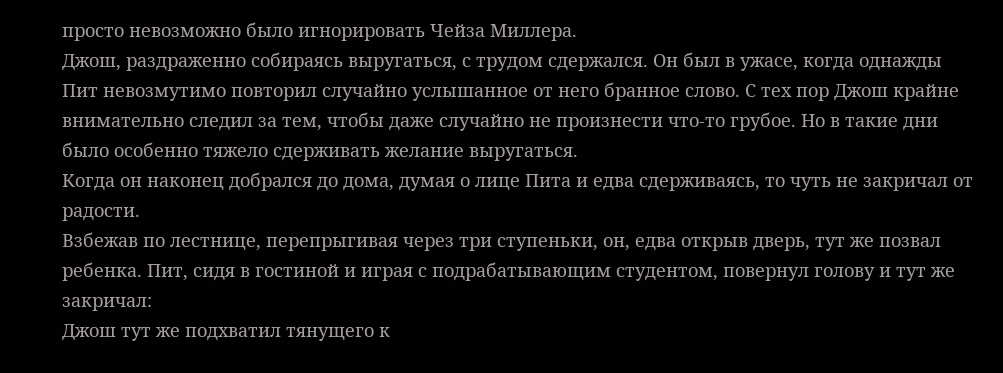просто невозможно было игнорировать Чейза Миллера.
Джош, раздраженно собираясь выругаться, с трудом сдержался. Он был в ужасе, когда однажды Пит невозмутимо повторил случайно услышанное от него бранное слово. С тех пор Джош крайне внимательно следил за тем, чтобы даже случайно не произнести что-то грубое. Но в такие дни было особенно тяжело сдерживать желание выругаться.
Когда он наконец добрался до дома, думая о лице Пита и едва сдерживаясь, то чуть не закричал от радости.
Взбежав по лестнице, перепрыгивая через три ступеньки, он, едва открыв дверь, тут же позвал ребенка. Пит, сидя в гостиной и играя с подрабатывающим студентом, повернул голову и тут же закричал:
Джош тут же подхватил тянущего к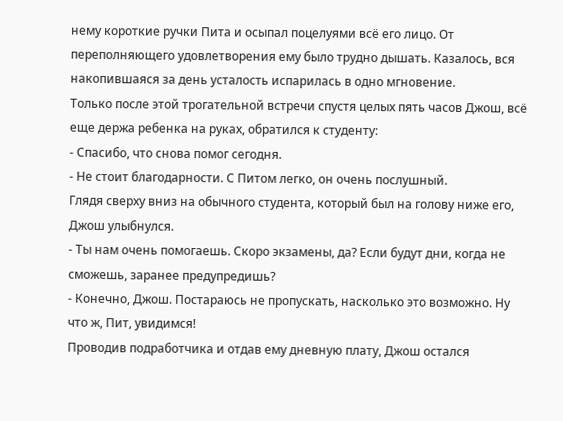нему короткие ручки Пита и осыпал поцелуями всё его лицо. От переполняющего удовлетворения ему было трудно дышать. Казалось, вся накопившаяся за день усталость испарилась в одно мгновение.
Только после этой трогательной встречи спустя целых пять часов Джош, всё еще держа ребенка на руках, обратился к студенту:
- Спасибо, что снова помог сегодня.
- Не стоит благодарности. С Питом легко, он очень послушный.
Глядя сверху вниз на обычного студента, который был на голову ниже его, Джош улыбнулся.
- Ты нам очень помогаешь. Скоро экзамены, да? Если будут дни, когда не сможешь, заранее предупредишь?
- Конечно, Джош. Постараюсь не пропускать, насколько это возможно. Ну что ж, Пит, увидимся!
Проводив подработчика и отдав ему дневную плату, Джош остался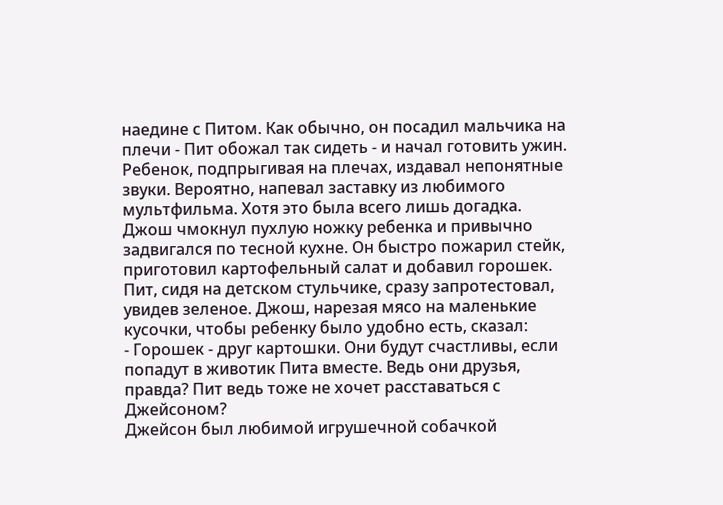наедине с Питом. Как обычно, он посадил мальчика на плечи - Пит обожал так сидеть - и начал готовить ужин.
Ребенок, подпрыгивая на плечах, издавал непонятные звуки. Вероятно, напевал заставку из любимого мультфильма. Хотя это была всего лишь догадка.
Джош чмокнул пухлую ножку ребенка и привычно задвигался по тесной кухне. Он быстро пожарил стейк, приготовил картофельный салат и добавил горошек.
Пит, сидя на детском стульчике, сразу запротестовал, увидев зеленое. Джош, нарезая мясо на маленькие кусочки, чтобы ребенку было удобно есть, сказал:
- Горошек - друг картошки. Они будут счастливы, если попадут в животик Пита вместе. Ведь они друзья, правда? Пит ведь тоже не хочет расставаться с Джейсоном?
Джейсон был любимой игрушечной собачкой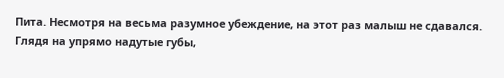Пита. Несмотря на весьма разумное убеждение, на этот раз малыш не сдавался.
Глядя на упрямо надутые губы,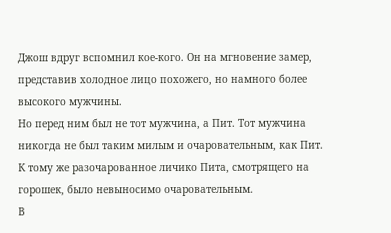Джош вдруг вспомнил кое-кого. Он на мгновение замер, представив холодное лицо похожего, но намного более высокого мужчины.
Но перед ним был не тот мужчина, а Пит. Тот мужчина никогда не был таким милым и очаровательным, как Пит. К тому же разочарованное личико Пита, смотрящего на горошек, было невыносимо очаровательным.
В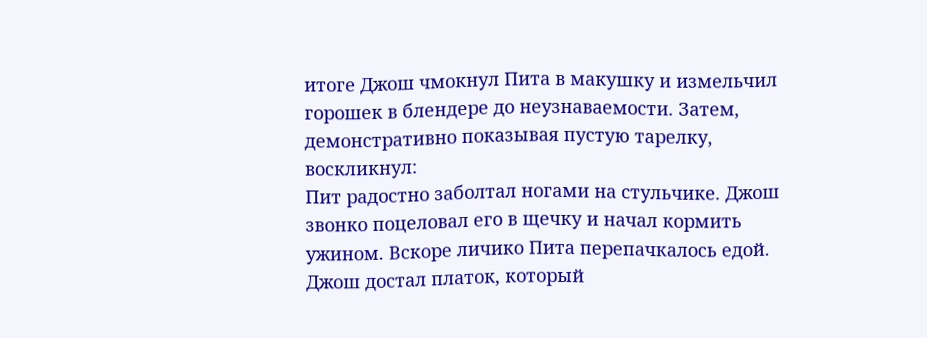итоге Джош чмокнул Пита в макушку и измельчил горошек в блендере до неузнаваемости. Затем, демонстративно показывая пустую тарелку, воскликнул:
Пит радостно заболтал ногами на стульчике. Джош звонко поцеловал его в щечку и начал кормить ужином. Вскоре личико Пита перепачкалось едой. Джош достал платок, который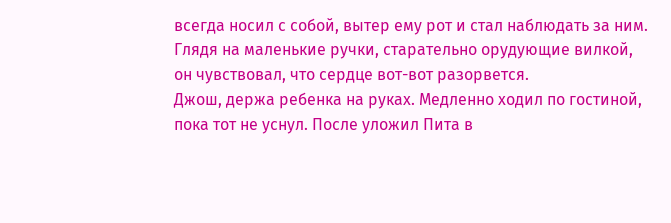всегда носил с собой, вытер ему рот и стал наблюдать за ним. Глядя на маленькие ручки, старательно орудующие вилкой, он чувствовал, что сердце вот-вот разорвется.
Джош, держа ребенка на руках. Медленно ходил по гостиной, пока тот не уснул. После уложил Пита в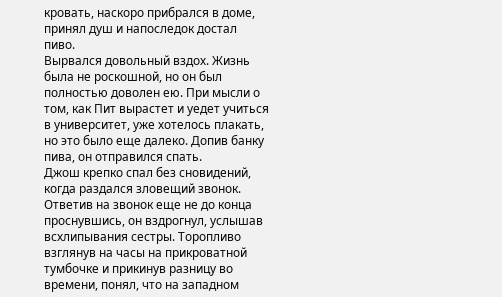кровать, наскоро прибрался в доме, принял душ и напоследок достал пиво.
Вырвался довольный вздох. Жизнь была не роскошной, но он был полностью доволен ею. При мысли о том, как Пит вырастет и уедет учиться в университет, уже хотелось плакать, но это было еще далеко. Допив банку пива, он отправился спать.
Джош крепко спал без сновидений, когда раздался зловещий звонок.
Ответив на звонок еще не до конца проснувшись, он вздрогнул, услышав всхлипывания сестры. Торопливо взглянув на часы на прикроватной тумбочке и прикинув разницу во времени, понял, что на западном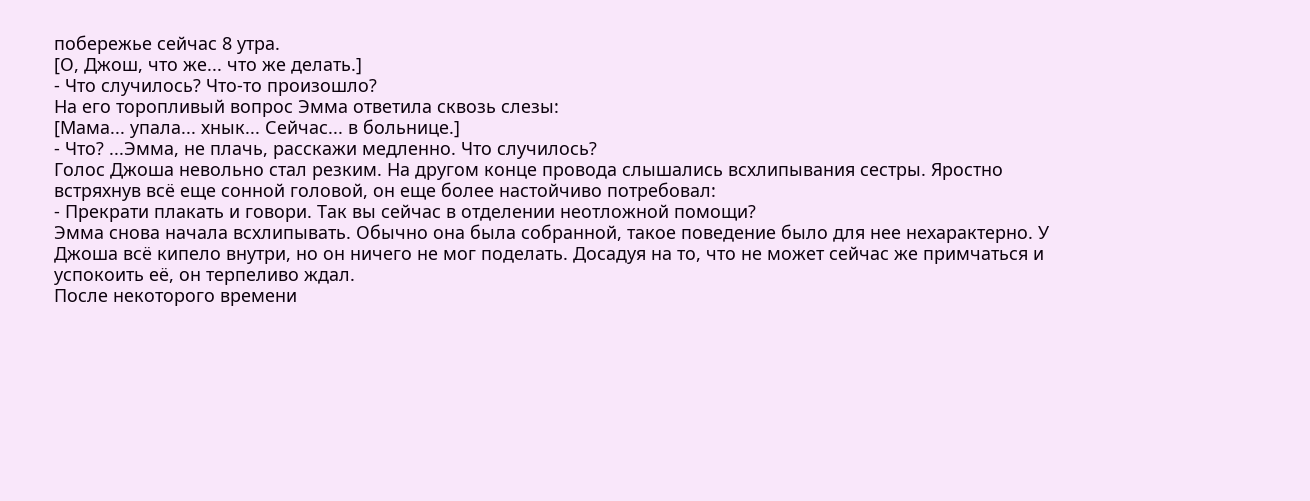побережье сейчас 8 утра.
[О, Джош, что же... что же делать.]
- Что случилось? Что-то произошло?
На его торопливый вопрос Эмма ответила сквозь слезы:
[Мама... упала... хнык... Сейчас... в больнице.]
- Что? ...Эмма, не плачь, расскажи медленно. Что случилось?
Голос Джоша невольно стал резким. На другом конце провода слышались всхлипывания сестры. Яростно встряхнув всё еще сонной головой, он еще более настойчиво потребовал:
- Прекрати плакать и говори. Так вы сейчас в отделении неотложной помощи?
Эмма снова начала всхлипывать. Обычно она была собранной, такое поведение было для нее нехарактерно. У Джоша всё кипело внутри, но он ничего не мог поделать. Досадуя на то, что не может сейчас же примчаться и успокоить её, он терпеливо ждал.
После некоторого времени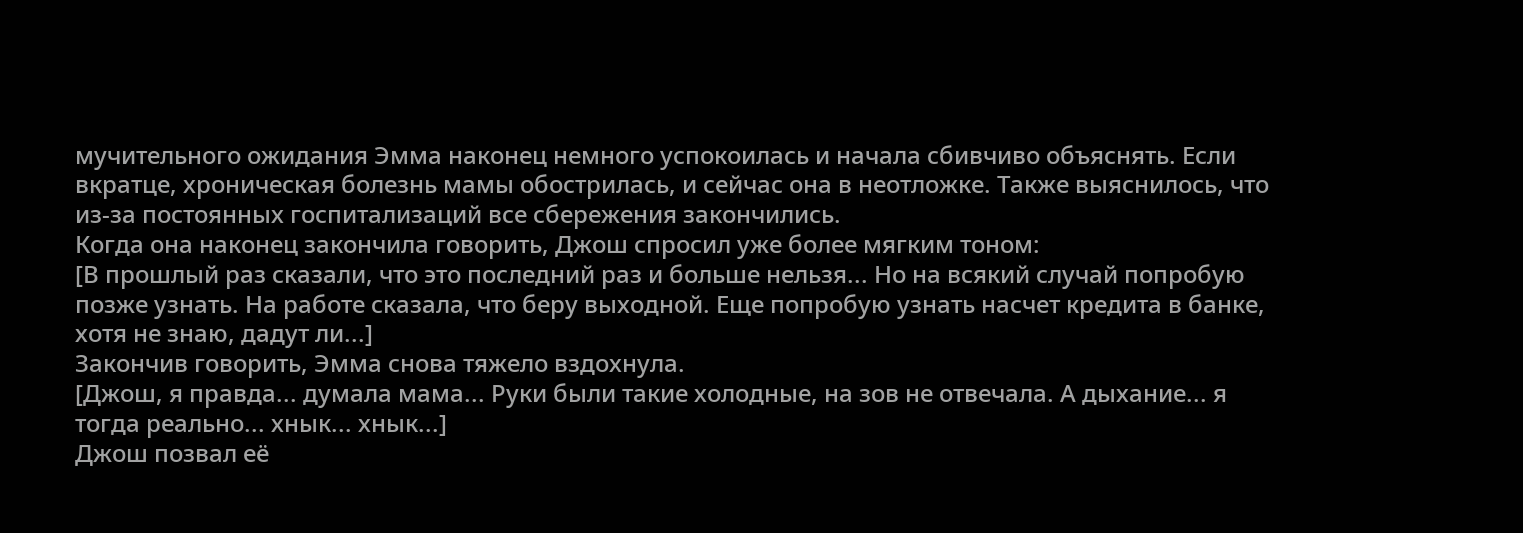мучительного ожидания Эмма наконец немного успокоилась и начала сбивчиво объяснять. Если вкратце, хроническая болезнь мамы обострилась, и сейчас она в неотложке. Также выяснилось, что из-за постоянных госпитализаций все сбережения закончились.
Когда она наконец закончила говорить, Джош спросил уже более мягким тоном:
[В прошлый раз сказали, что это последний раз и больше нельзя... Но на всякий случай попробую позже узнать. На работе сказала, что беру выходной. Еще попробую узнать насчет кредита в банке, хотя не знаю, дадут ли...]
Закончив говорить, Эмма снова тяжело вздохнула.
[Джош, я правда... думала мама... Руки были такие холодные, на зов не отвечала. А дыхание... я тогда реально... хнык... хнык...]
Джош позвал её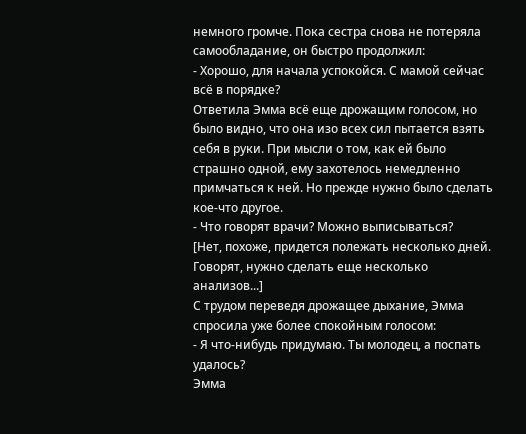немного громче. Пока сестра снова не потеряла самообладание, он быстро продолжил:
- Хорошо, для начала успокойся. С мамой сейчас всё в порядке?
Ответила Эмма всё еще дрожащим голосом, но было видно, что она изо всех сил пытается взять себя в руки. При мысли о том, как ей было страшно одной, ему захотелось немедленно примчаться к ней. Но прежде нужно было сделать кое-что другое.
- Что говорят врачи? Можно выписываться?
[Нет, похоже, придется полежать несколько дней. Говорят, нужно сделать еще несколько анализов...]
С трудом переведя дрожащее дыхание, Эмма спросила уже более спокойным голосом:
- Я что-нибудь придумаю. Ты молодец, а поспать удалось?
Эмма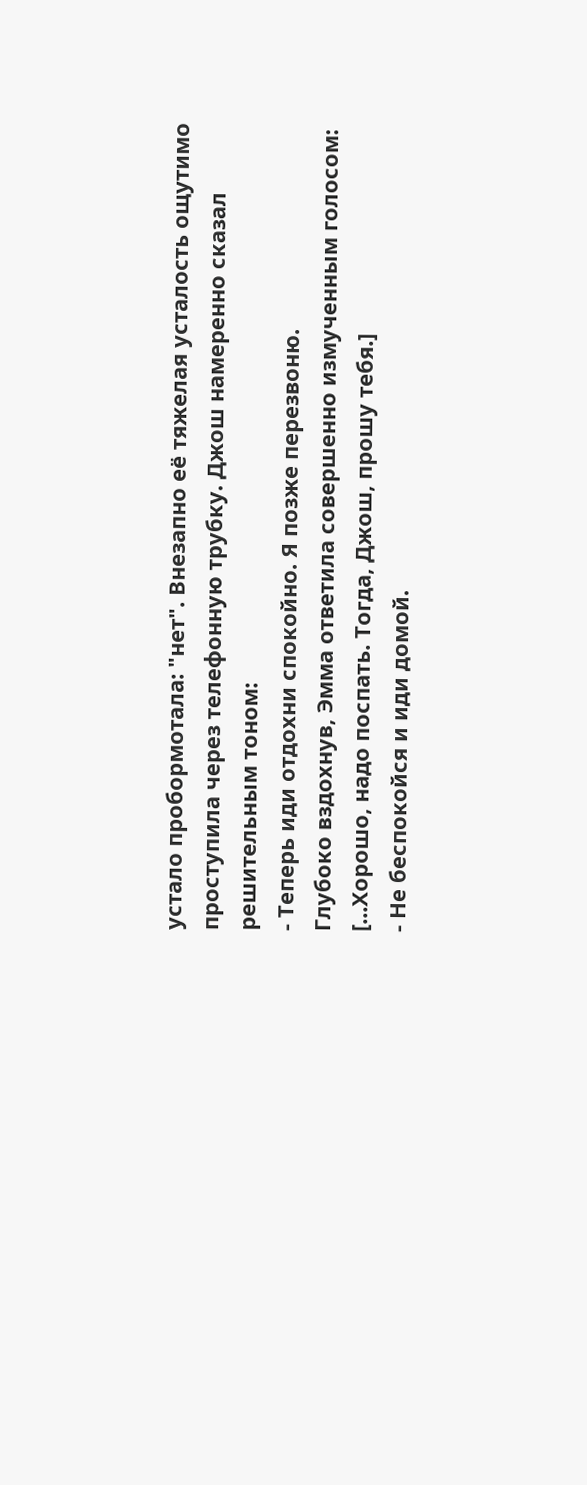устало пробормотала: "нет". Внезапно её тяжелая усталость ощутимо проступила через телефонную трубку. Джош намеренно сказал решительным тоном:
- Теперь иди отдохни спокойно. Я позже перезвоню.
Глубоко вздохнув, Эмма ответила совершенно измученным голосом:
[...Хорошо, надо поспать. Тогда, Джош, прошу тебя.]
- Не беспокойся и иди домой.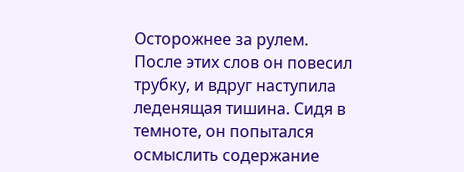Осторожнее за рулем.
После этих слов он повесил трубку, и вдруг наступила леденящая тишина. Сидя в темноте, он попытался осмыслить содержание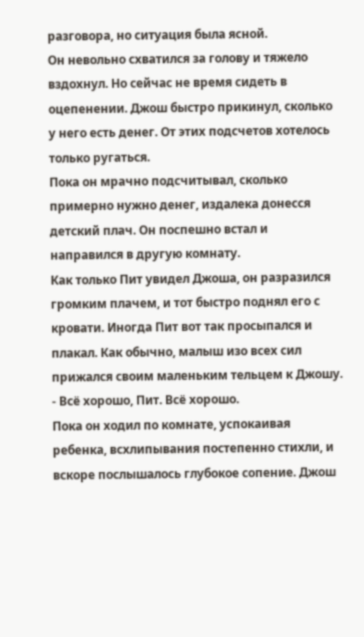разговора, но ситуация была ясной.
Он невольно схватился за голову и тяжело вздохнул. Но сейчас не время сидеть в оцепенении. Джош быстро прикинул, сколько у него есть денег. От этих подсчетов хотелось только ругаться.
Пока он мрачно подсчитывал, сколько примерно нужно денег, издалека донесся детский плач. Он поспешно встал и направился в другую комнату.
Как только Пит увидел Джоша, он разразился громким плачем, и тот быстро поднял его с кровати. Иногда Пит вот так просыпался и плакал. Как обычно, малыш изо всех сил прижался своим маленьким тельцем к Джошу.
- Всё хорошо, Пит. Всё хорошо.
Пока он ходил по комнате, успокаивая ребенка, всхлипывания постепенно стихли, и вскоре послышалось глубокое сопение. Джош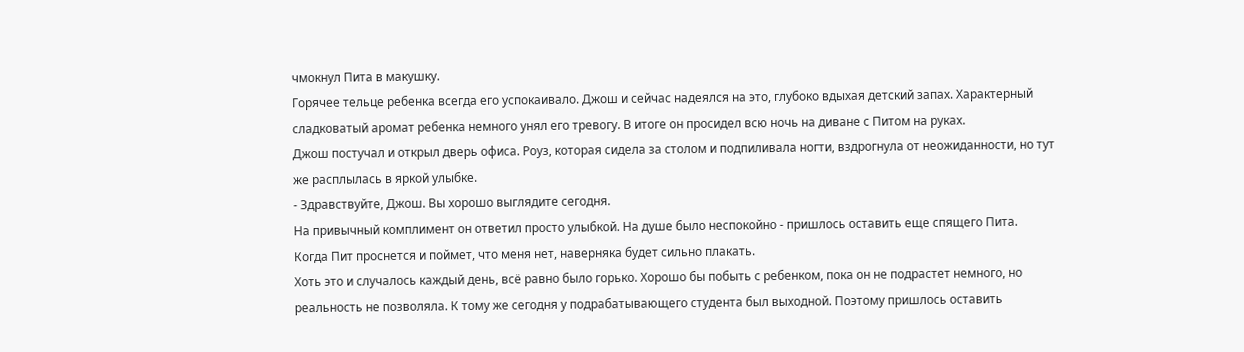чмокнул Пита в макушку.
Горячее тельце ребенка всегда его успокаивало. Джош и сейчас надеялся на это, глубоко вдыхая детский запах. Характерный сладковатый аромат ребенка немного унял его тревогу. В итоге он просидел всю ночь на диване с Питом на руках.
Джош постучал и открыл дверь офиса. Роуз, которая сидела за столом и подпиливала ногти, вздрогнула от неожиданности, но тут же расплылась в яркой улыбке.
- Здравствуйте, Джош. Вы хорошо выглядите сегодня.
На привычный комплимент он ответил просто улыбкой. На душе было неспокойно - пришлось оставить еще спящего Пита.
Когда Пит проснется и поймет, что меня нет, наверняка будет сильно плакать.
Хоть это и случалось каждый день, всё равно было горько. Хорошо бы побыть с ребенком, пока он не подрастет немного, но реальность не позволяла. К тому же сегодня у подрабатывающего студента был выходной. Поэтому пришлось оставить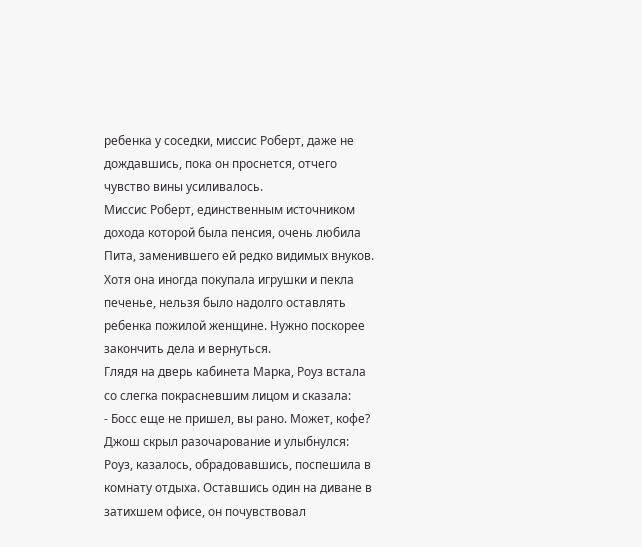ребенка у соседки, миссис Роберт, даже не дождавшись, пока он проснется, отчего чувство вины усиливалось.
Миссис Роберт, единственным источником дохода которой была пенсия, очень любила Пита, заменившего ей редко видимых внуков. Хотя она иногда покупала игрушки и пекла печенье, нельзя было надолго оставлять ребенка пожилой женщине. Нужно поскорее закончить дела и вернуться.
Глядя на дверь кабинета Марка, Роуз встала со слегка покрасневшим лицом и сказала:
- Босс еще не пришел, вы рано. Может, кофе?
Джош скрыл разочарование и улыбнулся:
Роуз, казалось, обрадовавшись, поспешила в комнату отдыха. Оставшись один на диване в затихшем офисе, он почувствовал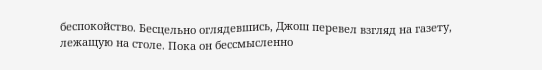беспокойство. Бесцельно оглядевшись, Джош перевел взгляд на газету, лежащую на столе. Пока он бессмысленно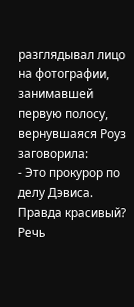разглядывал лицо на фотографии, занимавшей первую полосу, вернувшаяся Роуз заговорила:
- Это прокурор по делу Дэвиса. Правда красивый?
Речь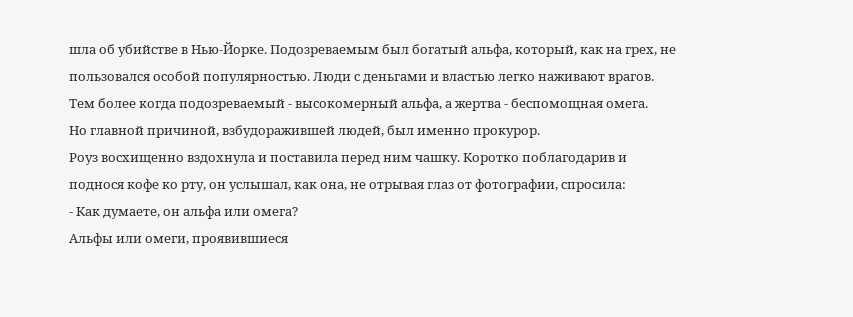шла об убийстве в Нью-Йорке. Подозреваемым был богатый альфа, который, как на грех, не пользовался особой популярностью. Люди с деньгами и властью легко наживают врагов. Тем более когда подозреваемый - высокомерный альфа, а жертва - беспомощная омега.
Но главной причиной, взбудоражившей людей, был именно прокурор.
Роуз восхищенно вздохнула и поставила перед ним чашку. Коротко поблагодарив и поднося кофе ко рту, он услышал, как она, не отрывая глаз от фотографии, спросила:
- Как думаете, он альфа или омега?
Альфы или омеги, проявившиеся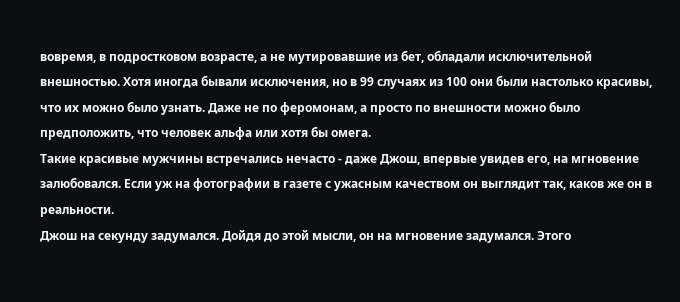вовремя, в подростковом возрасте, а не мутировавшие из бет, обладали исключительной внешностью. Хотя иногда бывали исключения, но в 99 случаях из 100 они были настолько красивы, что их можно было узнать. Даже не по феромонам, а просто по внешности можно было предположить, что человек альфа или хотя бы омега.
Такие красивые мужчины встречались нечасто - даже Джош, впервые увидев его, на мгновение залюбовался. Если уж на фотографии в газете с ужасным качеством он выглядит так, каков же он в реальности.
Джош на секунду задумался. Дойдя до этой мысли, он на мгновение задумался. Этого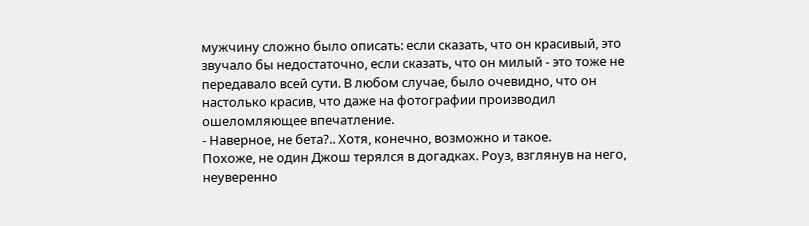мужчину сложно было описать: если сказать, что он красивый, это звучало бы недостаточно, если сказать, что он милый - это тоже не передавало всей сути. В любом случае, было очевидно, что он настолько красив, что даже на фотографии производил ошеломляющее впечатление.
- Наверное, не бета?.. Хотя, конечно, возможно и такое.
Похоже, не один Джош терялся в догадках. Роуз, взглянув на него, неуверенно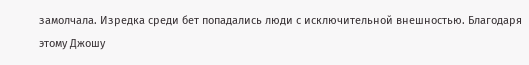замолчала. Изредка среди бет попадались люди с исключительной внешностью. Благодаря этому Джошу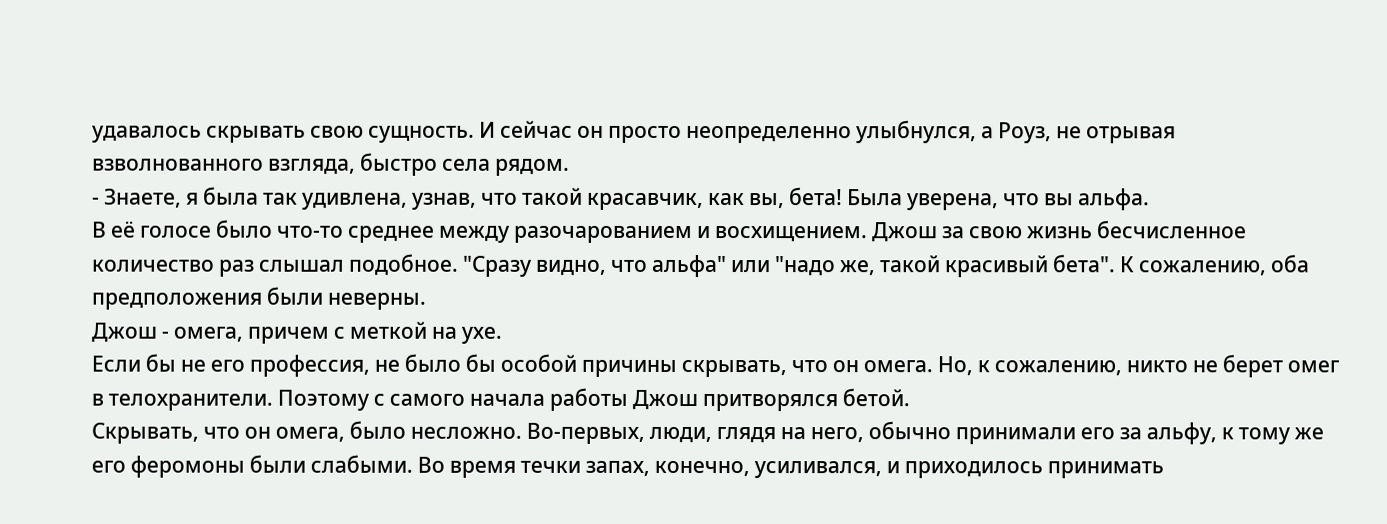удавалось скрывать свою сущность. И сейчас он просто неопределенно улыбнулся, а Роуз, не отрывая взволнованного взгляда, быстро села рядом.
- Знаете, я была так удивлена, узнав, что такой красавчик, как вы, бета! Была уверена, что вы альфа.
В её голосе было что-то среднее между разочарованием и восхищением. Джош за свою жизнь бесчисленное количество раз слышал подобное. "Сразу видно, что альфа" или "надо же, такой красивый бета". К сожалению, оба предположения были неверны.
Джош - омега, причем с меткой на ухе.
Если бы не его профессия, не было бы особой причины скрывать, что он омега. Но, к сожалению, никто не берет омег в телохранители. Поэтому с самого начала работы Джош притворялся бетой.
Скрывать, что он омега, было несложно. Во-первых, люди, глядя на него, обычно принимали его за альфу, к тому же его феромоны были слабыми. Во время течки запах, конечно, усиливался, и приходилось принимать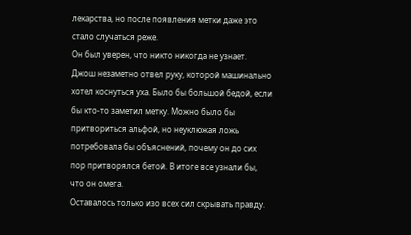лекарства, но после появления метки даже это стало случаться реже.
Он был уверен, что никто никогда не узнает.
Джош незаметно отвел руку, которой машинально хотел коснуться уха. Было бы большой бедой, если бы кто-то заметил метку. Можно было бы притвориться альфой, но неуклюжая ложь потребовала бы объяснений, почему он до сих пор притворялся бетой. В итоге все узнали бы, что он омега.
Оставалось только изо всех сил скрывать правду.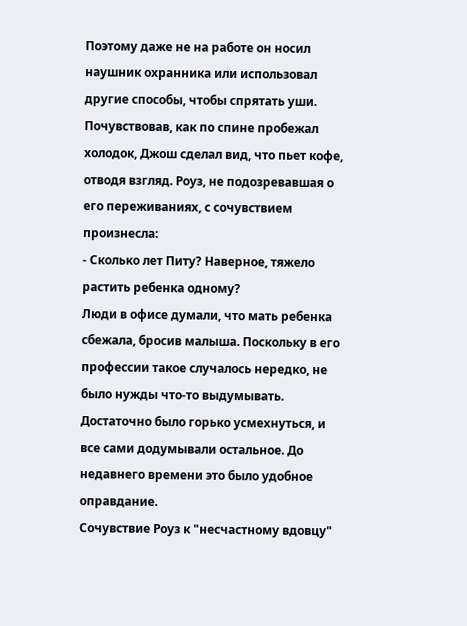Поэтому даже не на работе он носил наушник охранника или использовал другие способы, чтобы спрятать уши.
Почувствовав, как по спине пробежал холодок, Джош сделал вид, что пьет кофе, отводя взгляд. Роуз, не подозревавшая о его переживаниях, с сочувствием произнесла:
- Сколько лет Питу? Наверное, тяжело растить ребенка одному?
Люди в офисе думали, что мать ребенка сбежала, бросив малыша. Поскольку в его профессии такое случалось нередко, не было нужды что-то выдумывать. Достаточно было горько усмехнуться, и все сами додумывали остальное. До недавнего времени это было удобное оправдание.
Сочувствие Роуз к "несчастному вдовцу"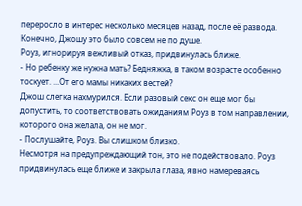переросло в интерес несколько месяцев назад, после её развода. Конечно, Джошу это было совсем не по душе.
Роуз, игнорируя вежливый отказ, придвинулась ближе.
- Но ребенку же нужна мать? Бедняжка, в таком возрасте особенно тоскует. ...От его мамы никаких вестей?
Джош слегка нахмурился. Если разовый секс он еще мог бы допустить, то соответствовать ожиданиям Роуз в том направлении, которого она желала, он не мог.
- Послушайте, Роуз. Вы слишком близко.
Несмотря на предупреждающий тон, это не подействовало. Роуз придвинулась еще ближе и закрыла глаза, явно намереваясь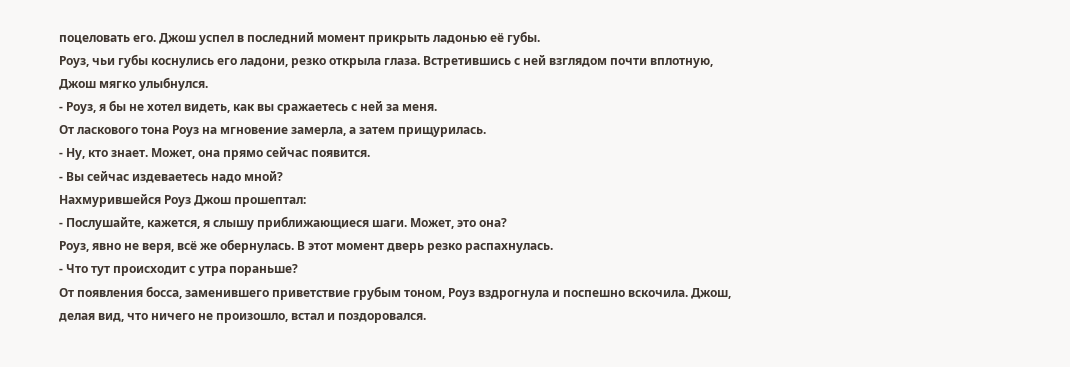поцеловать его. Джош успел в последний момент прикрыть ладонью её губы.
Роуз, чьи губы коснулись его ладони, резко открыла глаза. Встретившись с ней взглядом почти вплотную, Джош мягко улыбнулся.
- Роуз, я бы не хотел видеть, как вы сражаетесь с ней за меня.
От ласкового тона Роуз на мгновение замерла, а затем прищурилась.
- Ну, кто знает. Может, она прямо сейчас появится.
- Вы сейчас издеваетесь надо мной?
Нахмурившейся Роуз Джош прошептал:
- Послушайте, кажется, я слышу приближающиеся шаги. Может, это она?
Роуз, явно не веря, всё же обернулась. В этот момент дверь резко распахнулась.
- Что тут происходит с утра пораньше?
От появления босса, заменившего приветствие грубым тоном, Роуз вздрогнула и поспешно вскочила. Джош, делая вид, что ничего не произошло, встал и поздоровался.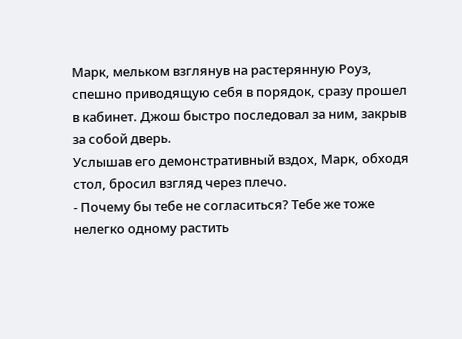Марк, мельком взглянув на растерянную Роуз, спешно приводящую себя в порядок, сразу прошел в кабинет. Джош быстро последовал за ним, закрыв за собой дверь.
Услышав его демонстративный вздох, Марк, обходя стол, бросил взгляд через плечо.
- Почему бы тебе не согласиться? Тебе же тоже нелегко одному растить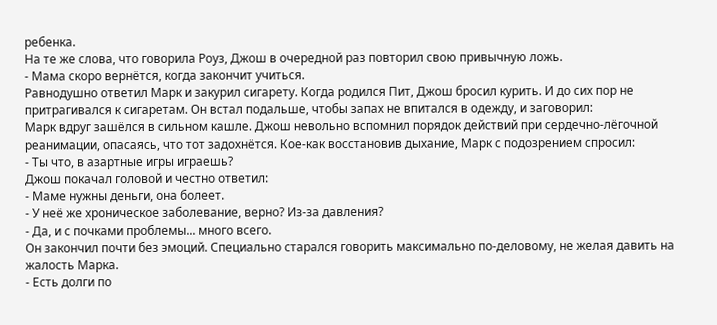ребенка.
На те же слова, что говорила Роуз, Джош в очередной раз повторил свою привычную ложь.
- Мама скоро вернётся, когда закончит учиться.
Равнодушно ответил Марк и закурил сигарету. Когда родился Пит, Джош бросил курить. И до сих пор не притрагивался к сигаретам. Он встал подальше, чтобы запах не впитался в одежду, и заговорил:
Марк вдруг зашёлся в сильном кашле. Джош невольно вспомнил порядок действий при сердечно-лёгочной реанимации, опасаясь, что тот задохнётся. Кое-как восстановив дыхание, Марк с подозрением спросил:
- Ты что, в азартные игры играешь?
Джош покачал головой и честно ответил:
- Маме нужны деньги, она болеет.
- У неё же хроническое заболевание, верно? Из-за давления?
- Да, и с почками проблемы... много всего.
Он закончил почти без эмоций. Специально старался говорить максимально по-деловому, не желая давить на жалость Марка.
- Есть долги по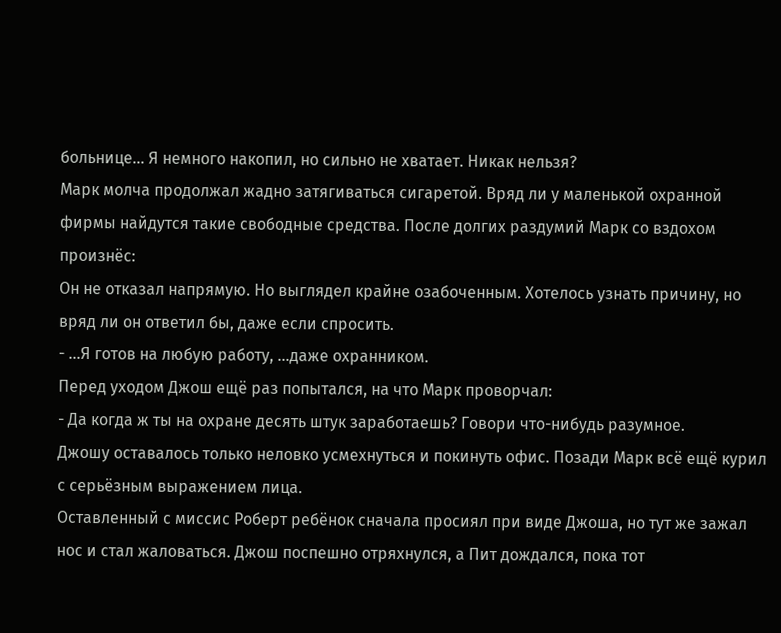больнице... Я немного накопил, но сильно не хватает. Никак нельзя?
Марк молча продолжал жадно затягиваться сигаретой. Вряд ли у маленькой охранной фирмы найдутся такие свободные средства. После долгих раздумий Марк со вздохом произнёс:
Он не отказал напрямую. Но выглядел крайне озабоченным. Хотелось узнать причину, но вряд ли он ответил бы, даже если спросить.
- ...Я готов на любую работу, ...даже охранником.
Перед уходом Джош ещё раз попытался, на что Марк проворчал:
- Да когда ж ты на охране десять штук заработаешь? Говори что-нибудь разумное.
Джошу оставалось только неловко усмехнуться и покинуть офис. Позади Марк всё ещё курил с серьёзным выражением лица.
Оставленный с миссис Роберт ребёнок сначала просиял при виде Джоша, но тут же зажал нос и стал жаловаться. Джош поспешно отряхнулся, а Пит дождался, пока тот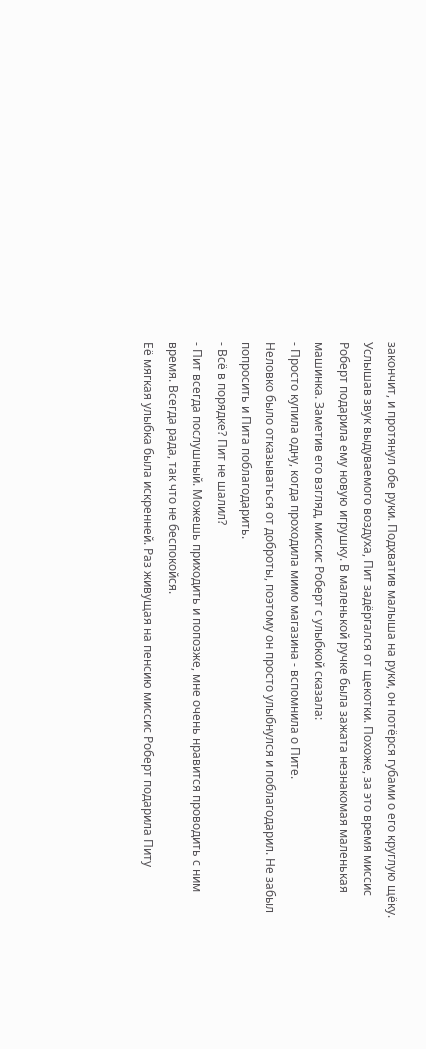закончит, и протянул обе руки. Подхватив малыша на руки, он потёрся губами о его круглую щёку.
Услышав звук выдуваемого воздуха, Пит задёргался от щекотки. Похоже, за это время миссис Роберт подарила ему новую игрушку. В маленькой ручке была зажата незнакомая маленькая машинка. Заметив его взгляд, миссис Роберт с улыбкой сказала:
- Просто купила одну, когда проходила мимо магазина - вспомнила о Пите.
Неловко было отказываться от доброты, поэтому он просто улыбнулся и поблагодарил. Не забыл попросить и Пита поблагодарить.
- Всё в порядке? Пит не шалил?
- Пит всегда послушный. Можешь приходить и попозже, мне очень нравится проводить с ним время. Всегда рада, так что не беспокойся.
Её мягкая улыбка была искренней. Раз живущая на пенсию миссис Роберт подарила Питу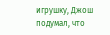игрушку, Джош подумал, что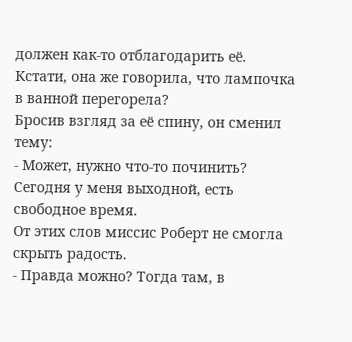должен как-то отблагодарить её.
Кстати, она же говорила, что лампочка в ванной перегорела?
Бросив взгляд за её спину, он сменил тему:
- Может, нужно что-то починить? Сегодня у меня выходной, есть свободное время.
От этих слов миссис Роберт не смогла скрыть радость.
- Правда можно? Тогда там, в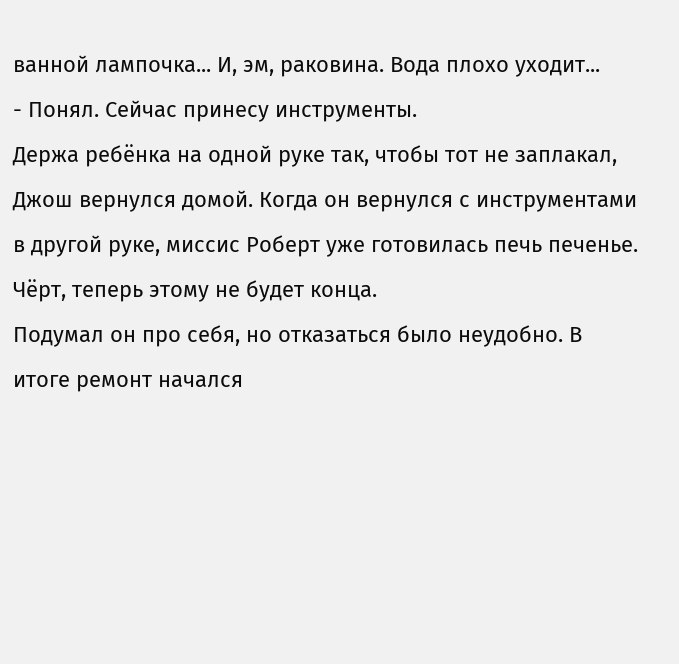ванной лампочка... И, эм, раковина. Вода плохо уходит...
- Понял. Сейчас принесу инструменты.
Держа ребёнка на одной руке так, чтобы тот не заплакал, Джош вернулся домой. Когда он вернулся с инструментами в другой руке, миссис Роберт уже готовилась печь печенье.
Чёрт, теперь этому не будет конца.
Подумал он про себя, но отказаться было неудобно. В итоге ремонт начался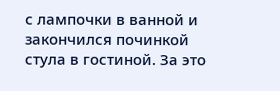с лампочки в ванной и закончился починкой стула в гостиной. За это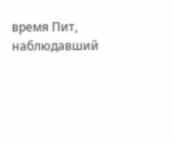время Пит, наблюдавший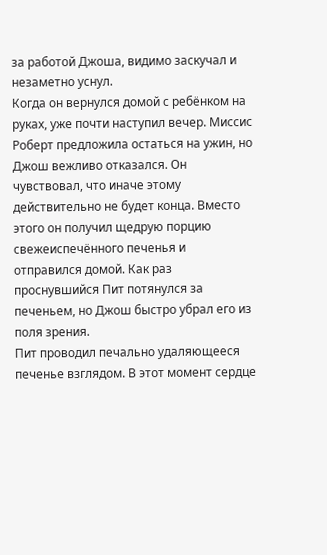за работой Джоша, видимо заскучал и незаметно уснул.
Когда он вернулся домой с ребёнком на руках, уже почти наступил вечер. Миссис Роберт предложила остаться на ужин, но Джош вежливо отказался. Он чувствовал, что иначе этому действительно не будет конца. Вместо этого он получил щедрую порцию свежеиспечённого печенья и отправился домой. Как раз проснувшийся Пит потянулся за печеньем, но Джош быстро убрал его из поля зрения.
Пит проводил печально удаляющееся печенье взглядом. В этот момент сердце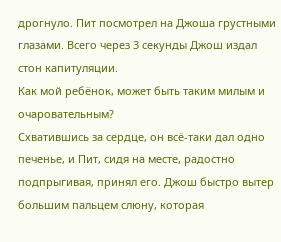дрогнуло. Пит посмотрел на Джоша грустными глазами. Всего через 3 секунды Джош издал стон капитуляции.
Как мой ребёнок, может быть таким милым и очаровательным?
Схватившись за сердце, он всё-таки дал одно печенье, и Пит, сидя на месте, радостно подпрыгивая, принял его. Джош быстро вытер большим пальцем слюну, которая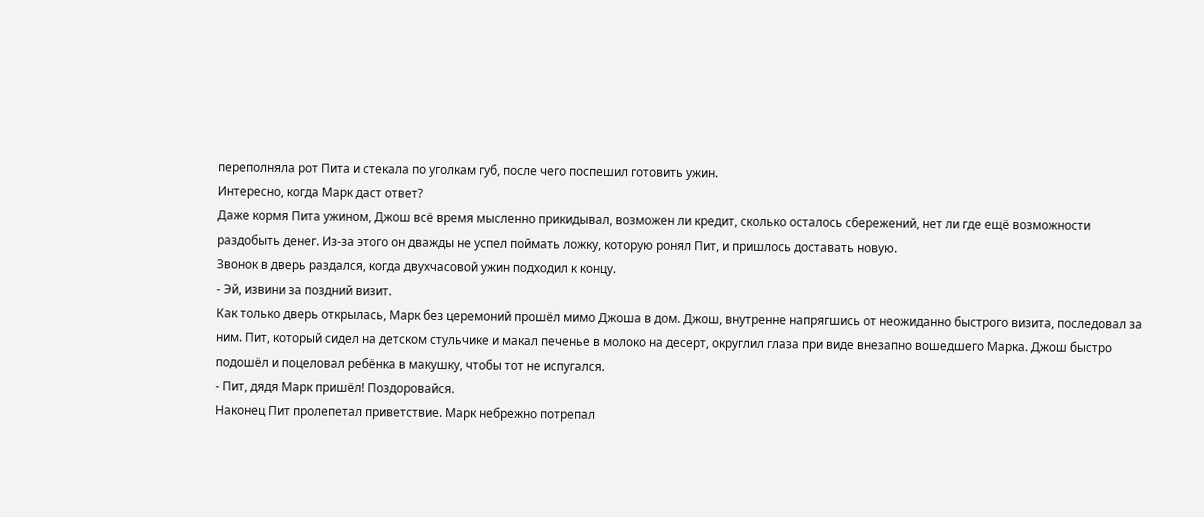переполняла рот Пита и стекала по уголкам губ, после чего поспешил готовить ужин.
Интересно, когда Марк даст ответ?
Даже кормя Пита ужином, Джош всё время мысленно прикидывал, возможен ли кредит, сколько осталось сбережений, нет ли где ещё возможности раздобыть денег. Из-за этого он дважды не успел поймать ложку, которую ронял Пит, и пришлось доставать новую.
Звонок в дверь раздался, когда двухчасовой ужин подходил к концу.
- Эй, извини за поздний визит.
Как только дверь открылась, Марк без церемоний прошёл мимо Джоша в дом. Джош, внутренне напрягшись от неожиданно быстрого визита, последовал за ним. Пит, который сидел на детском стульчике и макал печенье в молоко на десерт, округлил глаза при виде внезапно вошедшего Марка. Джош быстро подошёл и поцеловал ребёнка в макушку, чтобы тот не испугался.
- Пит, дядя Марк пришёл! Поздоровайся.
Наконец Пит пролепетал приветствие. Марк небрежно потрепал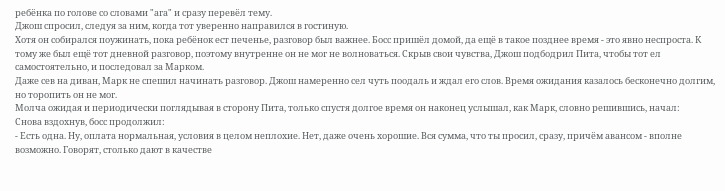ребёнка по голове со словами "ага" и сразу перевёл тему.
Джош спросил, следуя за ним, когда тот уверенно направился в гостиную.
Хотя он собирался поужинать, пока ребёнок ест печенье, разговор был важнее. Босс пришёл домой, да ещё в такое позднее время - это явно неспроста. К тому же был ещё тот дневной разговор, поэтому внутренне он не мог не волноваться. Скрыв свои чувства, Джош подбодрил Пита, чтобы тот ел самостоятельно, и последовал за Марком.
Даже сев на диван, Марк не спешил начинать разговор. Джош намеренно сел чуть поодаль и ждал его слов. Время ожидания казалось бесконечно долгим, но торопить он не мог.
Молча ожидая и периодически поглядывая в сторону Пита, только спустя долгое время он наконец услышал, как Марк, словно решившись, начал:
Снова вздохнув, босс продолжил:
- Есть одна. Ну, оплата нормальная, условия в целом неплохие. Нет, даже очень хорошие. Вся сумма, что ты просил, сразу, причём авансом - вполне возможно. Говорят, столько дают в качестве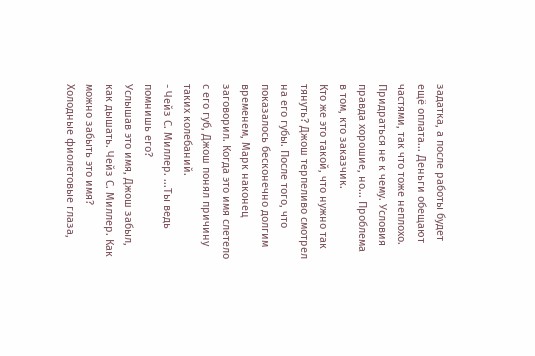задатка, а после работы будет ещё оплата... Деньги обещают частями, так что тоже неплохо. Придраться не к чему. Условия правда хорошие, но... Проблема в том, кто заказчик.
Кто же это такой, что нужно так тянуть? Джош терпеливо смотрел на его губы. После того, что показалось бесконечно долгим временем, Марк наконец заговорил. Когда это имя слетело с его губ, Джош понял причину таких колебаний.
- Чейз С. Миллер. ...Ты ведь помнишь его?
Услышав это имя, Джош забыл, как дышать. Чейз С. Миллер. Как можно забыть это имя?
Холодные фиолетовые глаза,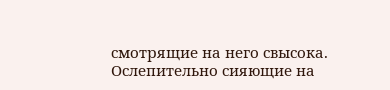смотрящие на него свысока. Ослепительно сияющие на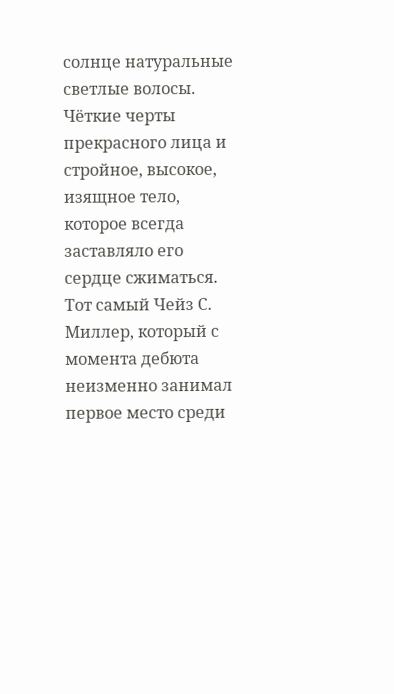солнце натуральные светлые волосы. Чёткие черты прекрасного лица и стройное, высокое, изящное тело, которое всегда заставляло его сердце сжиматься. Тот самый Чейз С. Миллер, который с момента дебюта неизменно занимал первое место среди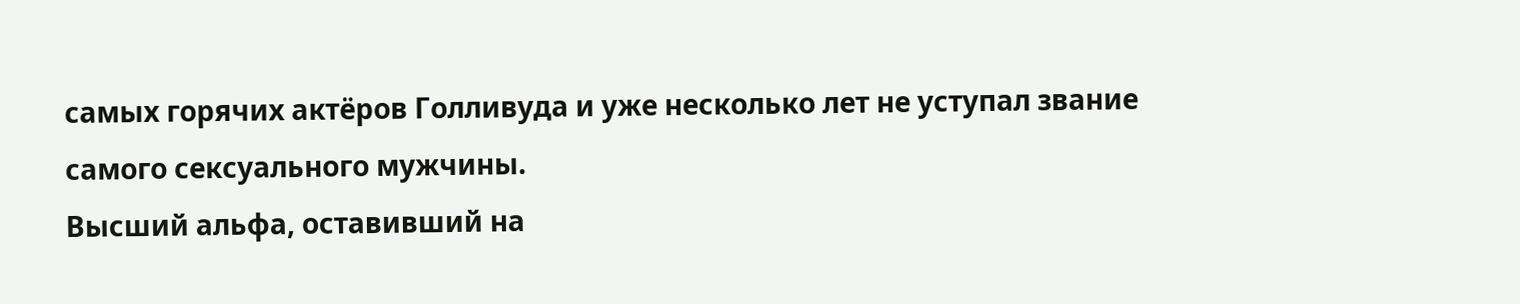самых горячих актёров Голливуда и уже несколько лет не уступал звание самого сексуального мужчины.
Высший альфа, оставивший на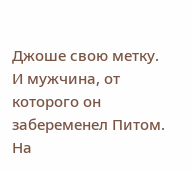Джоше свою метку.
И мужчина, от которого он забеременел Питом.
На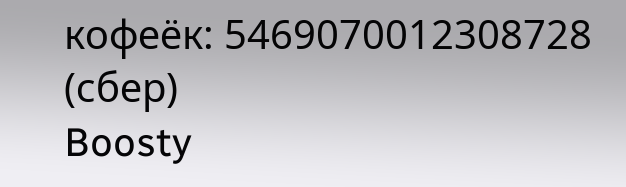кофеёк: 5469070012308728 (сбер)
Boosty